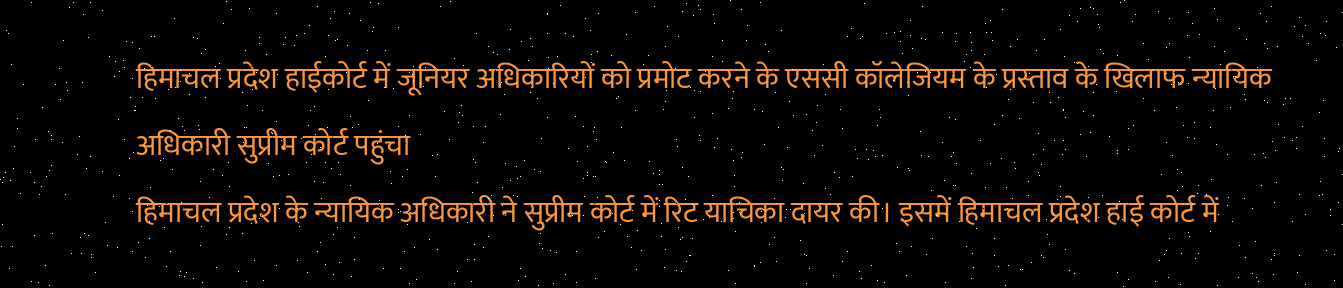हिमाचल प्रदेश हाईकोर्ट में जूनियर अधिकारियों को प्रमोट करने के एससी कॉलेजियम के प्रस्ताव के खिलाफ न्यायिक अधिकारी सुप्रीम कोर्ट पहुंचा
हिमाचल प्रदेश के न्यायिक अधिकारी ने सुप्रीम कोर्ट में रिट याचिका दायर की। इसमें हिमाचल प्रदेश हाई कोर्ट में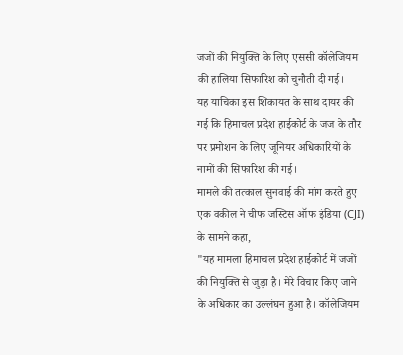जजों की नियुक्ति के लिए एससी कॉलेजियम की हालिया सिफारिश को चुनौती दी गई।
यह याचिका इस शिकायत के साथ दायर की गई कि हिमाचल प्रदेश हाईकोर्ट के जज के तौर पर प्रमोशन के लिए जूनियर अधिकारियों के नामों की सिफारिश की गई।
मामले की तत्काल सुनवाई की मांग करते हुए एक वकील ने चीफ जस्टिस ऑफ इंडिया (CJI) के सामने कहा,
"यह मामला हिमाचल प्रदेश हाईकोर्ट में जजों की नियुक्ति से जुड़ा है। मेरे विचार किए जाने के अधिकार का उल्लंघन हुआ है। कॉलेजियम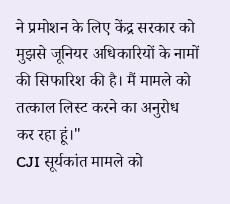ने प्रमोशन के लिए केंद्र सरकार को मुझसे जूनियर अधिकारियों के नामों की सिफारिश की है। मैं मामले को तत्काल लिस्ट करने का अनुरोध कर रहा हूं।"
CJI सूर्यकांत मामले को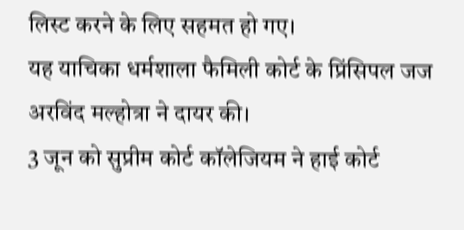लिस्ट करने के लिए सहमत हो गए।
यह याचिका धर्मशाला फैमिली कोर्ट के प्रिंसिपल जज अरविंद मल्होत्रा ने दायर की।
3 जून को सुप्रीम कोर्ट कॉलेजियम ने हाई कोर्ट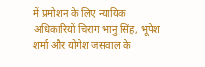में प्रमोशन के लिए न्यायिक अधिकारियों चिराग भानु सिंह, भूपेश शर्मा और योगेश जसवाल के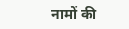नामों की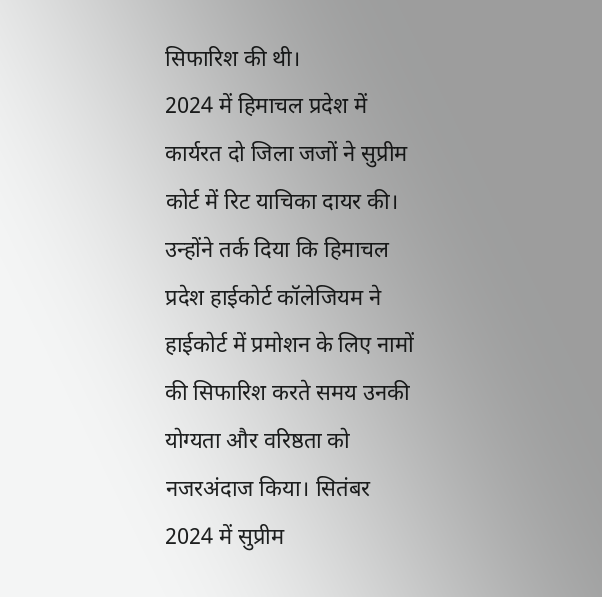सिफारिश की थी।
2024 में हिमाचल प्रदेश में कार्यरत दो जिला जजों ने सुप्रीम कोर्ट में रिट याचिका दायर की। उन्होंने तर्क दिया कि हिमाचल प्रदेश हाईकोर्ट कॉलेजियम ने हाईकोर्ट में प्रमोशन के लिए नामों की सिफारिश करते समय उनकी योग्यता और वरिष्ठता को नजरअंदाज किया। सितंबर 2024 में सुप्रीम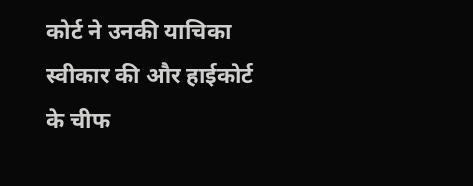कोर्ट ने उनकी याचिका स्वीकार की और हाईकोर्ट के चीफ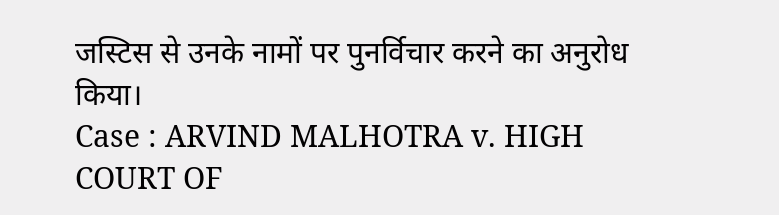जस्टिस से उनके नामों पर पुनर्विचार करने का अनुरोध किया।
Case : ARVIND MALHOTRA v. HIGH COURT OF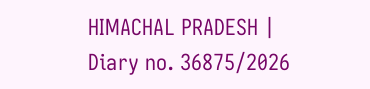HIMACHAL PRADESH | Diary no. 36875/2026